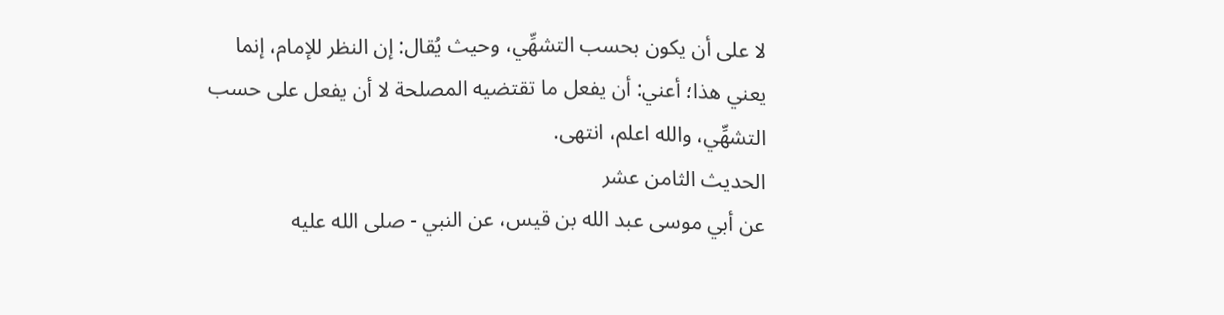لا على أن يكون بحسب التشهِّي، وحيث يُقال: إن النظر للإمام، إنما يعني هذا؛ أعني: أن يفعل ما تقتضيه المصلحة لا أن يفعل على حسب التشهِّي، والله اعلم، انتهى.
الحديث الثامن عشر
عن أبي موسى عبد الله بن قيس، عن النبي - صلى الله عليه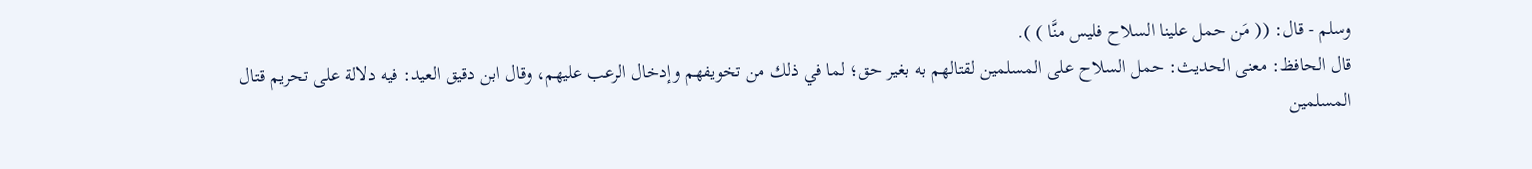وسلم - قال: (( مَن حمل علينا السلاح فليس منَّا ) ).
قال الحافظ: معنى الحديث: حمل السلاح على المسلمين لقتالهم به بغير حق؛ لما في ذلك من تخويفهم وإدخال الرعب عليهم، وقال ابن دقيق العيد: فيه دلالة على تحريم قتال المسلمين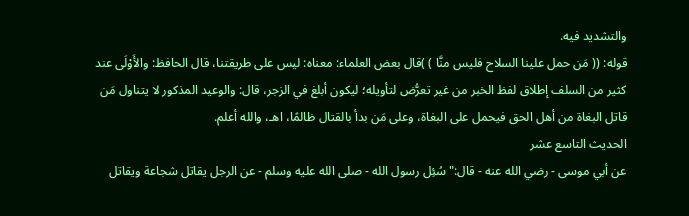والتشديد فيه.
قوله: (( مَن حمل علينا السلاح فليس منَّا ) )قال بعض العلماء: معناه: ليس على طريقتنا، قال الحافظ: والأَوْلَى عند كثير من السلف إطلاق لفظ الخبر من غير تعرُّض لتأويله؛ ليكون أبلغ في الزجر، قال: والوعيد المذكور لا يتناول مَن قاتل البغاة من أهل الحق فيحمل على البغاة، وعلى مَن بدأ بالقتال ظالمًا، اهـ، والله أعلم.
الحديث التاسع عشر
عن أبي موسى - رضي الله عنه - قال:"سُئِل رسول الله - صلى الله عليه وسلم - عن الرجل يقاتل شجاعة ويقاتل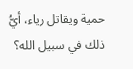حمية ويقاتل رياء، أيُّ ذلك في سبيل الله؟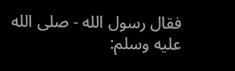فقال رسول الله - صلى الله عليه وسلم: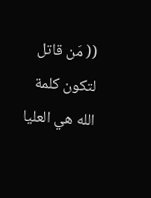(( مَن قاتل لتكون كلمة الله هي العليا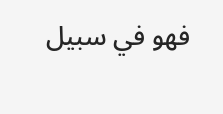فهو في سبيل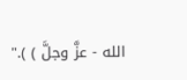الله - عزَّ وجلَّ ) )."